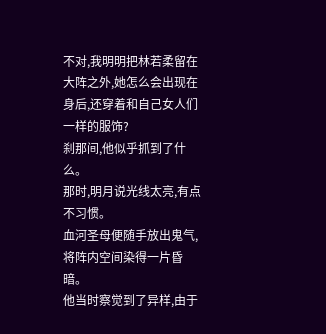不对,我明明把林若柔留在大阵之外,她怎么会出现在身后,还穿着和自己女人们一样的服饰?
刹那间,他似乎抓到了什么。
那时,明月说光线太亮,有点不习惯。
血河圣母便随手放出鬼气,将阵内空间染得一片昏暗。
他当时察觉到了异样,由于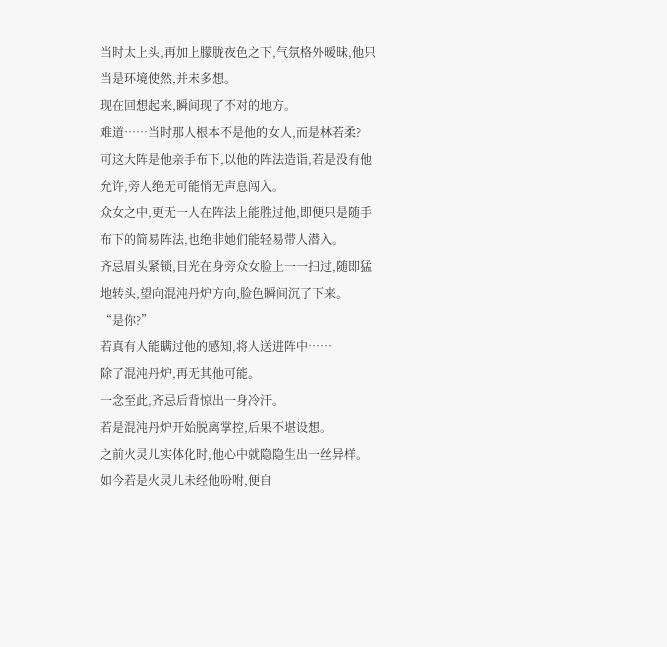当时太上头,再加上朦胧夜色之下,气氛格外暧昧,他只当是环境使然,并未多想。
现在回想起来,瞬间现了不对的地方。
难道……当时那人根本不是他的女人,而是林若柔?
可这大阵是他亲手布下,以他的阵法造诣,若是没有他允许,旁人绝无可能悄无声息闯入。
众女之中,更无一人在阵法上能胜过他,即便只是随手布下的简易阵法,也绝非她们能轻易带人潜入。
齐忌眉头紧锁,目光在身旁众女脸上一一扫过,随即猛地转头,望向混沌丹炉方向,脸色瞬间沉了下来。
“是你?”
若真有人能瞒过他的感知,将人送进阵中……
除了混沌丹炉,再无其他可能。
一念至此,齐忌后背惊出一身冷汗。
若是混沌丹炉开始脱离掌控,后果不堪设想。
之前火灵儿实体化时,他心中就隐隐生出一丝异样。
如今若是火灵儿未经他吩咐,便自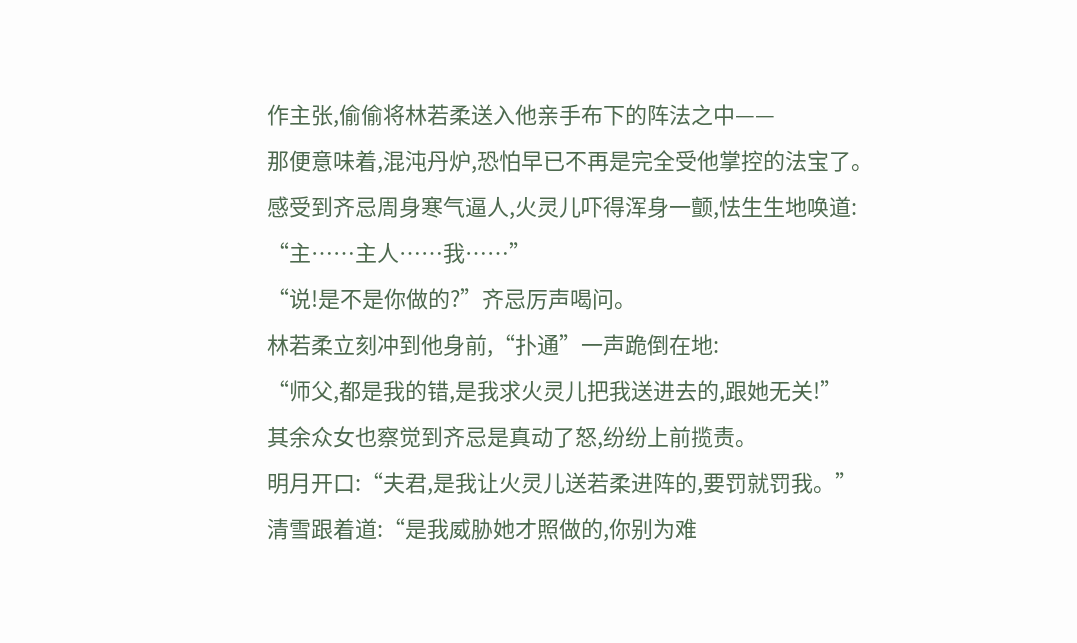作主张,偷偷将林若柔送入他亲手布下的阵法之中——
那便意味着,混沌丹炉,恐怕早已不再是完全受他掌控的法宝了。
感受到齐忌周身寒气逼人,火灵儿吓得浑身一颤,怯生生地唤道:
“主……主人……我……”
“说!是不是你做的?”齐忌厉声喝问。
林若柔立刻冲到他身前,“扑通”一声跪倒在地:
“师父,都是我的错,是我求火灵儿把我送进去的,跟她无关!”
其余众女也察觉到齐忌是真动了怒,纷纷上前揽责。
明月开口:“夫君,是我让火灵儿送若柔进阵的,要罚就罚我。”
清雪跟着道:“是我威胁她才照做的,你别为难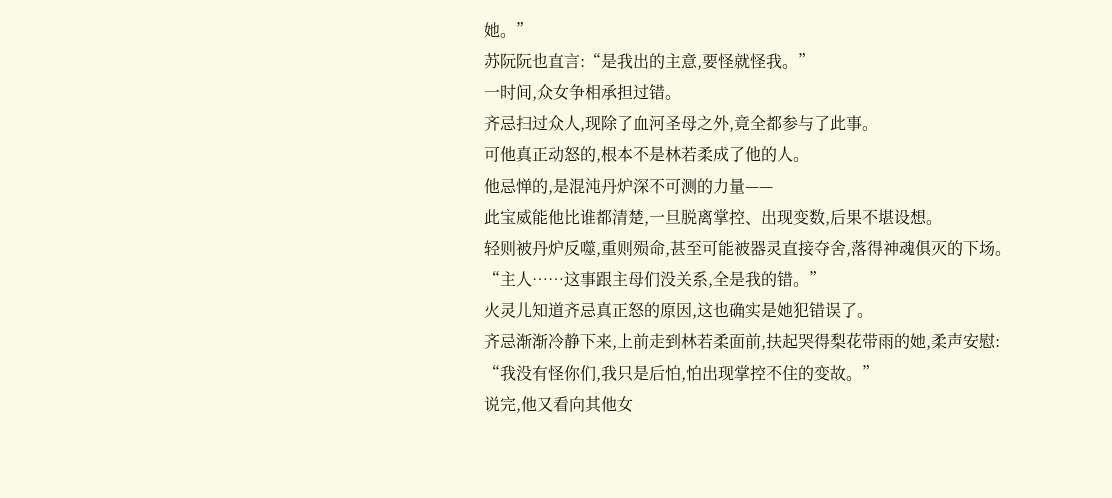她。”
苏阮阮也直言:“是我出的主意,要怪就怪我。”
一时间,众女争相承担过错。
齐忌扫过众人,现除了血河圣母之外,竟全都参与了此事。
可他真正动怒的,根本不是林若柔成了他的人。
他忌惮的,是混沌丹炉深不可测的力量——
此宝威能他比谁都清楚,一旦脱离掌控、出现变数,后果不堪设想。
轻则被丹炉反噬,重则殒命,甚至可能被器灵直接夺舍,落得神魂俱灭的下场。
“主人……这事跟主母们没关系,全是我的错。”
火灵儿知道齐忌真正怒的原因,这也确实是她犯错误了。
齐忌渐渐冷静下来,上前走到林若柔面前,扶起哭得梨花带雨的她,柔声安慰:
“我没有怪你们,我只是后怕,怕出现掌控不住的变故。”
说完,他又看向其他女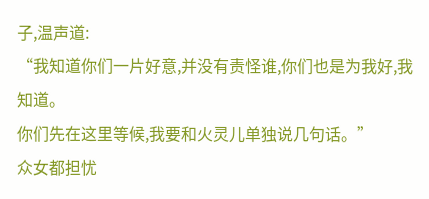子,温声道:
“我知道你们一片好意,并没有责怪谁,你们也是为我好,我知道。
你们先在这里等候,我要和火灵儿单独说几句话。”
众女都担忧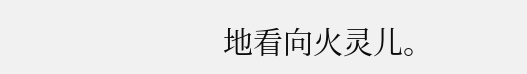地看向火灵儿。